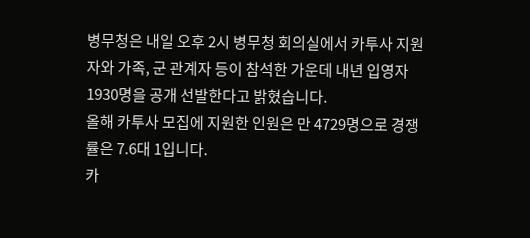병무청은 내일 오후 2시 병무청 회의실에서 카투사 지원자와 가족, 군 관계자 등이 참석한 가운데 내년 입영자 1930명을 공개 선발한다고 밝혔습니다.
올해 카투사 모집에 지원한 인원은 만 4729명으로 경쟁률은 7.6대 1입니다.
카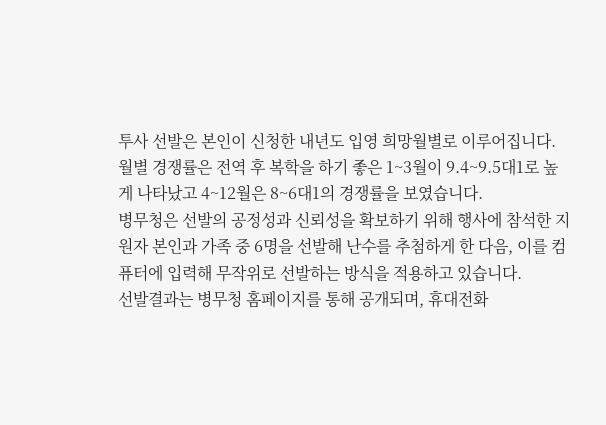투사 선발은 본인이 신청한 내년도 입영 희망월별로 이루어집니다.
월별 경쟁률은 전역 후 복학을 하기 좋은 1~3월이 9.4~9.5대1로 높게 나타났고 4~12월은 8~6대1의 경쟁률을 보였습니다.
병무청은 선발의 공정성과 신뢰성을 확보하기 위해 행사에 참석한 지원자 본인과 가족 중 6명을 선발해 난수를 추첨하게 한 다음, 이를 컴퓨터에 입력해 무작위로 선발하는 방식을 적용하고 있습니다.
선발결과는 병무청 홈페이지를 통해 공개되며, 휴대전화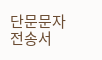단문문자 전송서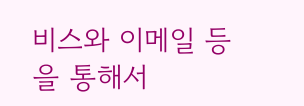비스와 이메일 등을 통해서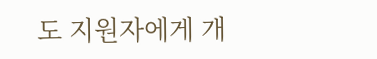도 지원자에게 개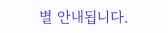별 안내됩니다.